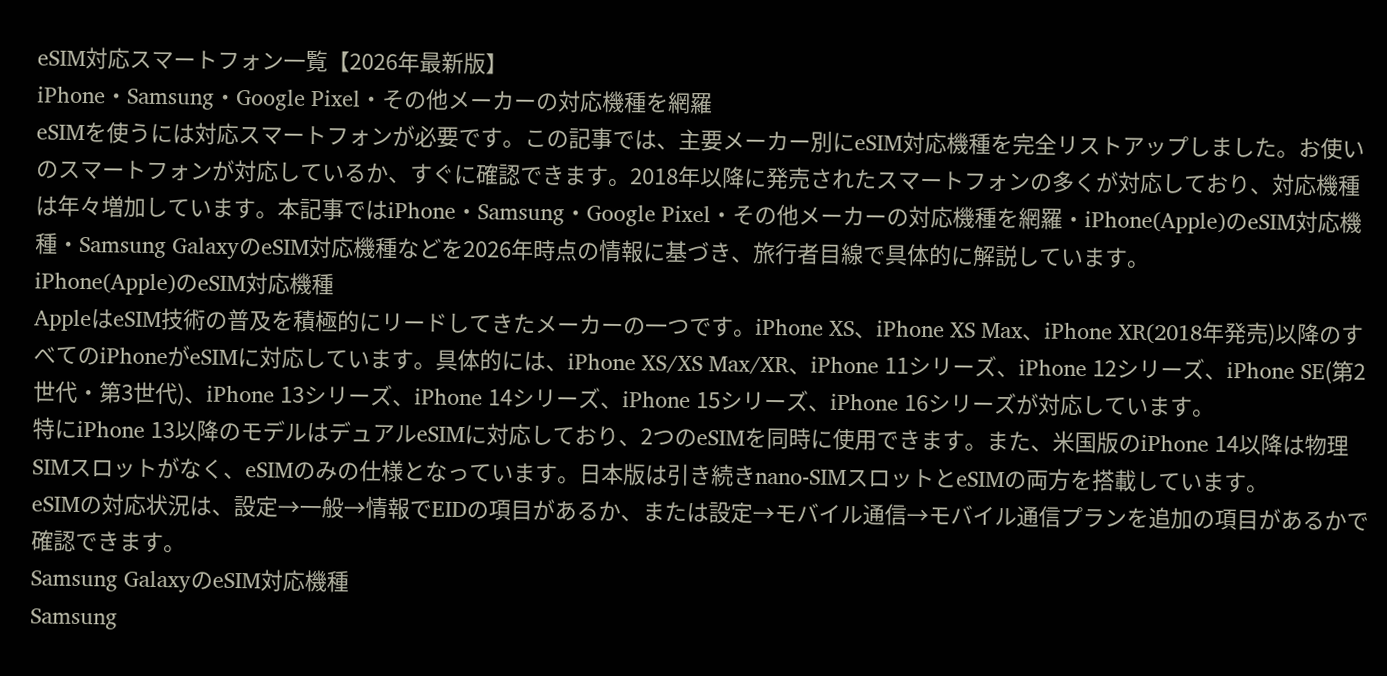eSIM対応スマートフォン一覧【2026年最新版】
iPhone・Samsung・Google Pixel・その他メーカーの対応機種を網羅
eSIMを使うには対応スマートフォンが必要です。この記事では、主要メーカー別にeSIM対応機種を完全リストアップしました。お使いのスマートフォンが対応しているか、すぐに確認できます。2018年以降に発売されたスマートフォンの多くが対応しており、対応機種は年々増加しています。本記事ではiPhone・Samsung・Google Pixel・その他メーカーの対応機種を網羅・iPhone(Apple)のeSIM対応機種・Samsung GalaxyのeSIM対応機種などを2026年時点の情報に基づき、旅行者目線で具体的に解説しています。
iPhone(Apple)のeSIM対応機種
AppleはeSIM技術の普及を積極的にリードしてきたメーカーの一つです。iPhone XS、iPhone XS Max、iPhone XR(2018年発売)以降のすべてのiPhoneがeSIMに対応しています。具体的には、iPhone XS/XS Max/XR、iPhone 11シリーズ、iPhone 12シリーズ、iPhone SE(第2世代・第3世代)、iPhone 13シリーズ、iPhone 14シリーズ、iPhone 15シリーズ、iPhone 16シリーズが対応しています。
特にiPhone 13以降のモデルはデュアルeSIMに対応しており、2つのeSIMを同時に使用できます。また、米国版のiPhone 14以降は物理SIMスロットがなく、eSIMのみの仕様となっています。日本版は引き続きnano-SIMスロットとeSIMの両方を搭載しています。
eSIMの対応状況は、設定→一般→情報でEIDの項目があるか、または設定→モバイル通信→モバイル通信プランを追加の項目があるかで確認できます。
Samsung GalaxyのeSIM対応機種
Samsung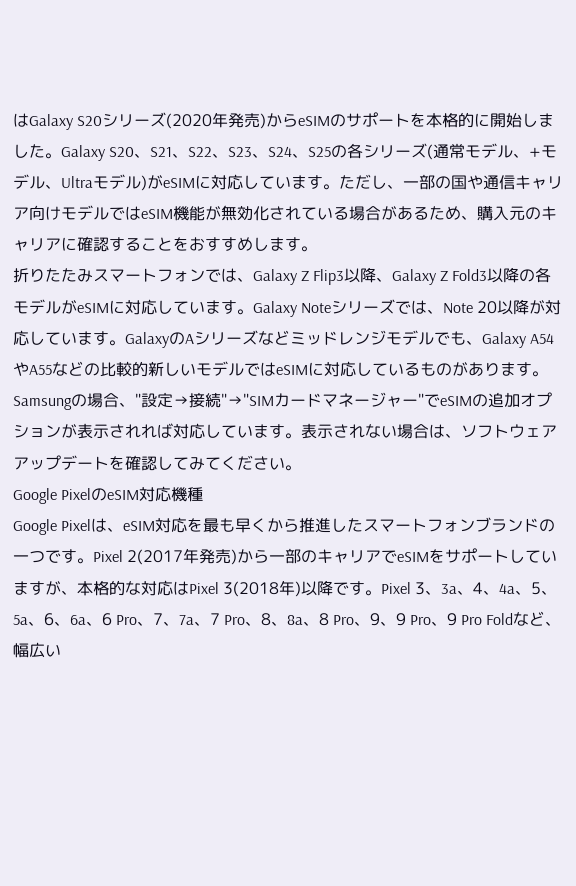はGalaxy S20シリーズ(2020年発売)からeSIMのサポートを本格的に開始しました。Galaxy S20、S21、S22、S23、S24、S25の各シリーズ(通常モデル、+モデル、Ultraモデル)がeSIMに対応しています。ただし、一部の国や通信キャリア向けモデルではeSIM機能が無効化されている場合があるため、購入元のキャリアに確認することをおすすめします。
折りたたみスマートフォンでは、Galaxy Z Flip3以降、Galaxy Z Fold3以降の各モデルがeSIMに対応しています。Galaxy Noteシリーズでは、Note 20以降が対応しています。GalaxyのAシリーズなどミッドレンジモデルでも、Galaxy A54やA55などの比較的新しいモデルではeSIMに対応しているものがあります。
Samsungの場合、"設定→接続"→"SIMカードマネージャー"でeSIMの追加オプションが表示されれば対応しています。表示されない場合は、ソフトウェアアップデートを確認してみてください。
Google PixelのeSIM対応機種
Google Pixelは、eSIM対応を最も早くから推進したスマートフォンブランドの一つです。Pixel 2(2017年発売)から一部のキャリアでeSIMをサポートしていますが、本格的な対応はPixel 3(2018年)以降です。Pixel 3、3a、4、4a、5、5a、6、6a、6 Pro、7、7a、7 Pro、8、8a、8 Pro、9、9 Pro、9 Pro Foldなど、幅広い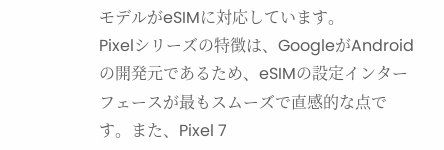モデルがeSIMに対応しています。
Pixelシリーズの特徴は、GoogleがAndroidの開発元であるため、eSIMの設定インターフェースが最もスムーズで直感的な点です。また、Pixel 7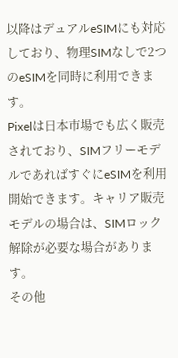以降はデュアルeSIMにも対応しており、物理SIMなしで2つのeSIMを同時に利用できます。
Pixelは日本市場でも広く販売されており、SIMフリーモデルであればすぐにeSIMを利用開始できます。キャリア販売モデルの場合は、SIMロック解除が必要な場合があります。
その他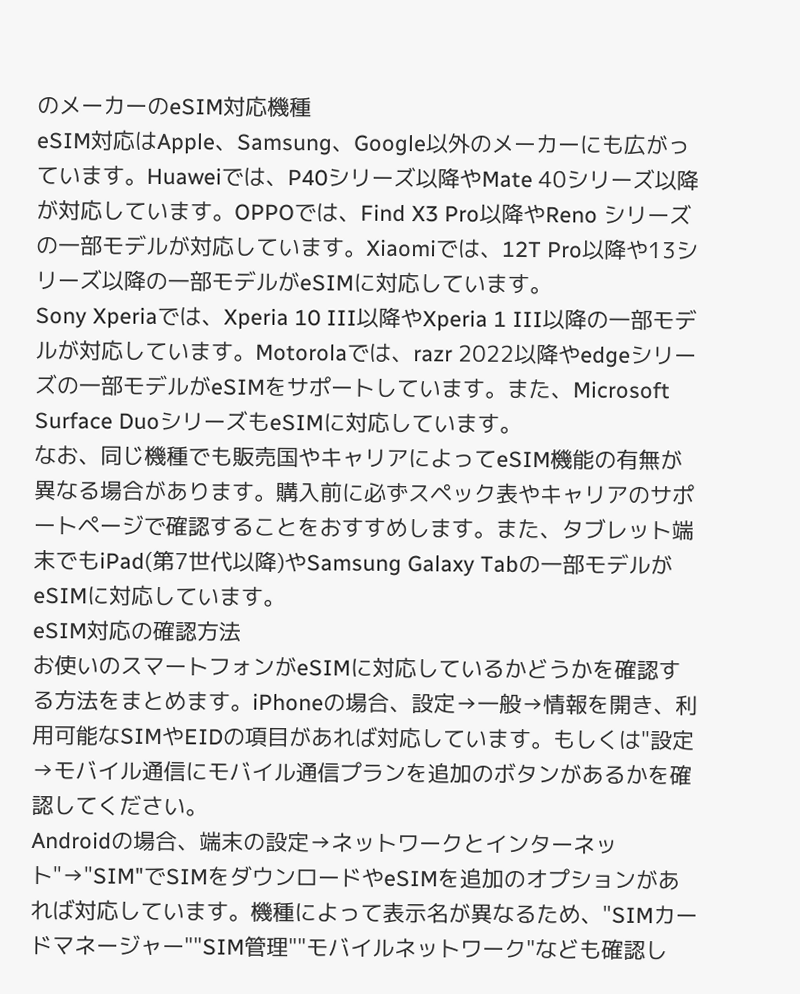のメーカーのeSIM対応機種
eSIM対応はApple、Samsung、Google以外のメーカーにも広がっています。Huaweiでは、P40シリーズ以降やMate 40シリーズ以降が対応しています。OPPOでは、Find X3 Pro以降やReno シリーズの一部モデルが対応しています。Xiaomiでは、12T Pro以降や13シリーズ以降の一部モデルがeSIMに対応しています。
Sony Xperiaでは、Xperia 10 III以降やXperia 1 III以降の一部モデルが対応しています。Motorolaでは、razr 2022以降やedgeシリーズの一部モデルがeSIMをサポートしています。また、Microsoft Surface DuoシリーズもeSIMに対応しています。
なお、同じ機種でも販売国やキャリアによってeSIM機能の有無が異なる場合があります。購入前に必ずスペック表やキャリアのサポートページで確認することをおすすめします。また、タブレット端末でもiPad(第7世代以降)やSamsung Galaxy Tabの一部モデルがeSIMに対応しています。
eSIM対応の確認方法
お使いのスマートフォンがeSIMに対応しているかどうかを確認する方法をまとめます。iPhoneの場合、設定→一般→情報を開き、利用可能なSIMやEIDの項目があれば対応しています。もしくは"設定→モバイル通信にモバイル通信プランを追加のボタンがあるかを確認してください。
Androidの場合、端末の設定→ネットワークとインターネット"→"SIM"でSIMをダウンロードやeSIMを追加のオプションがあれば対応しています。機種によって表示名が異なるため、"SIMカードマネージャー""SIM管理""モバイルネットワーク"なども確認し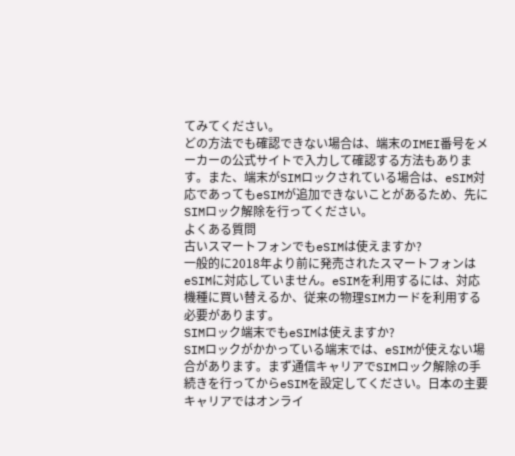てみてください。
どの方法でも確認できない場合は、端末のIMEI番号をメーカーの公式サイトで入力して確認する方法もあります。また、端末がSIMロックされている場合は、eSIM対応であってもeSIMが追加できないことがあるため、先にSIMロック解除を行ってください。
よくある質問
古いスマートフォンでもeSIMは使えますか?
一般的に2018年より前に発売されたスマートフォンはeSIMに対応していません。eSIMを利用するには、対応機種に買い替えるか、従来の物理SIMカードを利用する必要があります。
SIMロック端末でもeSIMは使えますか?
SIMロックがかかっている端末では、eSIMが使えない場合があります。まず通信キャリアでSIMロック解除の手続きを行ってからeSIMを設定してください。日本の主要キャリアではオンライ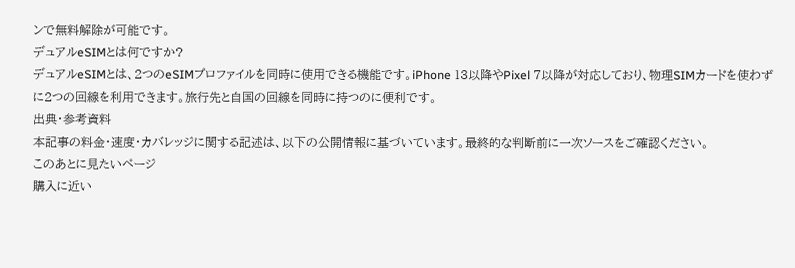ンで無料解除が可能です。
デュアルeSIMとは何ですか?
デュアルeSIMとは、2つのeSIMプロファイルを同時に使用できる機能です。iPhone 13以降やPixel 7以降が対応しており、物理SIMカードを使わずに2つの回線を利用できます。旅行先と自国の回線を同時に持つのに便利です。
出典・参考資料
本記事の料金・速度・カバレッジに関する記述は、以下の公開情報に基づいています。最終的な判断前に一次ソースをご確認ください。
このあとに見たいページ
購入に近い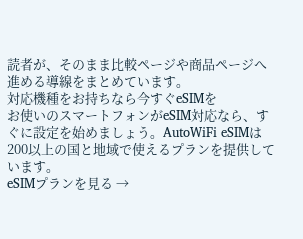読者が、そのまま比較ページや商品ページへ進める導線をまとめています。
対応機種をお持ちなら今すぐeSIMを
お使いのスマートフォンがeSIM対応なら、すぐに設定を始めましょう。AutoWiFi eSIMは200以上の国と地域で使えるプランを提供しています。
eSIMプランを見る →